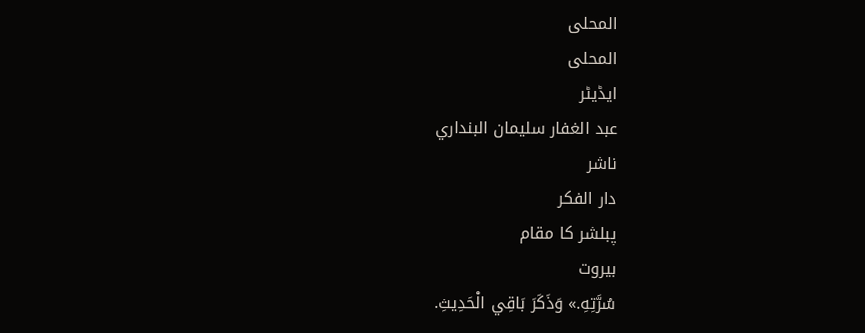المحلى
المحلى
ایڈیٹر
عبد الغفار سليمان البنداري
ناشر
دار الفكر
پبلشر کا مقام
بيروت
سُرَّتِهِ.» وَذَكَرَ بَاقِي الْحَدِيثِ.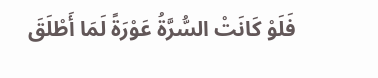فَلَوْ كَانَتْ السُّرَّةُ عَوْرَةً لَمَا أَطْلَقَ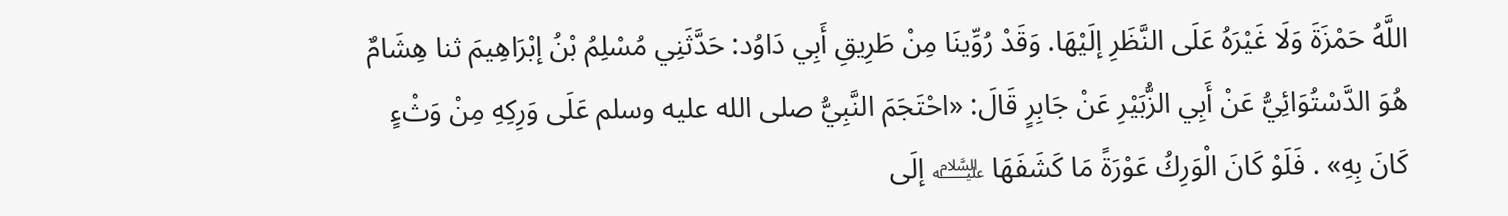اللَّهُ حَمْزَةَ وَلَا غَيْرَهُ عَلَى النَّظَرِ إلَيْهَا. وَقَدْ رُوِّينَا مِنْ طَرِيقِ أَبِي دَاوُد: حَدَّثَنِي مُسْلِمُ بْنُ إبْرَاهِيمَ ثنا هِشَامٌ هُوَ الدَّسْتُوَائِيُّ عَنْ أَبِي الزُّبَيْرِ عَنْ جَابِرٍ قَالَ: «احْتَجَمَ النَّبِيُّ صلى الله عليه وسلم عَلَى وَرِكِهِ مِنْ وَثْءٍ كَانَ بِهِ» . فَلَوْ كَانَ الْوَرِكُ عَوْرَةً مَا كَشَفَهَا ﵇ إلَى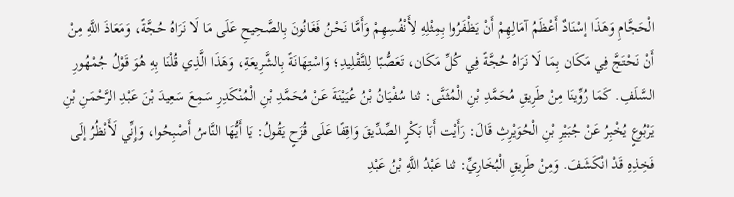الْحَجَّامِ وَهَذَا إسْنَادٌ أَعْظَمُ آمَالِهِمْ أَنْ يَظْفَرُوا بِمِثْلِهِ لِأَنْفُسِهِمْ وَأَمَّا نَحْنُ فَغَانُونَ بِالصَّحِيحِ عَلَى مَا لَا نَرَاهُ حُجَّةً، وَمَعَاذَ اللَّهِ مِنْ أَنْ نَحْتَجَّ فِي مَكَان بِمَا لَا نَرَاهُ حُجَّةً فِي كُلِّ مَكَان، تَعَصُّبًا لِلتَّقْلِيدِ؛ وَاسْتِهَانَةً بِالشَّرِيعَةِ، وَهَذَا الَّذِي قُلْنَا بِهِ هُوَ قَوْلُ جُمْهُورِ السَّلَفِ. كَمَا رُوِّينَا مِنْ طَرِيقِ مُحَمَّدِ بْنِ الْمُثَنَّى: ثنا سُفْيَانُ بْنُ عُيَيْنَةَ عَنْ مُحَمَّدِ بْنِ الْمُنْكَدِرِ سَمِعَ سَعِيدَ بْنَ عَبْدِ الرَّحْمَنِ بْنِ يَرْبُوعٍ يُخْبِرُ عَنْ جُبَيْرِ بْنِ الْحُوَيْرِثِ قَالَ: رَأَيْت أَبَا بَكْرٍ الصِّدِّيقَ وَاقِفًا عَلَى قُزَحٍ يَقُولُ: يَا أَيُّهَا النَّاسُ أَصْبِحُوا، وَإِنِّي لَأَنْظُرُ إلَى فَخِذِهِ قَدْ انْكَشَفَ. وَمِنْ طَرِيقِ الْبُخَارِيِّ: ثنا عَبْدُ اللَّهِ بْنُ عَبْدِ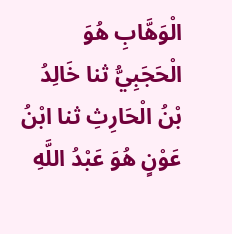الْوَهَّابِ هُوَ الْحَجَبِيُّ ثنا خَالِدُ بْنُ الْحَارِثِ ثنا ابْنُ عَوْنٍ هُوَ عَبْدُ اللَّهِ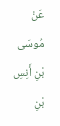عَنْ مُوسَى بْنِ أَنِسِ بْنِ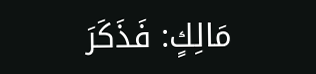مَالِكٍ: فَذَكَرَ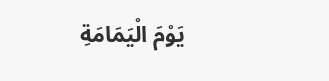يَوْمَ الْيَمَامَةِ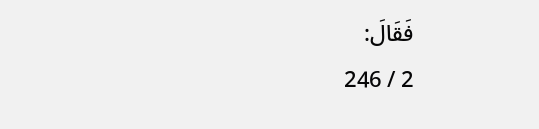فَقَالَ:
2 / 246